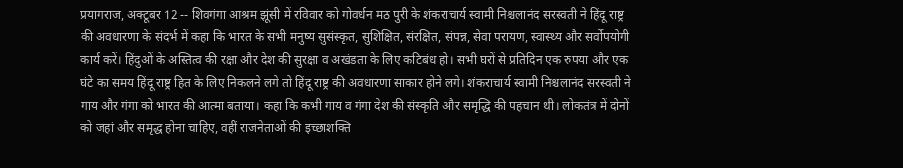प्रयागराज, अक्टूबर 12 -- शिवगंगा आश्रम झूंसी में रविवार को गोवर्धन मठ पुरी के शंकराचार्य स्वामी निश्चलानंद सरस्वती ने हिंदू राष्ट्र की अवधारणा के संदर्भ में कहा कि भारत के सभी मनुष्य सुसंस्कृत, सुशिक्षित, संरक्षित, संपन्न, सेवा परायण, स्वास्थ्य और सर्वोपयोगी कार्य करें। हिंदुओं के अस्तित्व की रक्षा और देश की सुरक्षा व अखंडता के लिए कटिबंध हो। सभी घरों से प्रतिदिन एक रुपया और एक घंटे का समय हिंदू राष्ट्र हित के लिए निकलने लगे तो हिंदू राष्ट्र की अवधारणा साकार होने लगे। शंकराचार्य स्वामी निश्चलानंद सरस्वती ने गाय और गंगा को भारत की आत्मा बताया। कहा कि कभी गाय व गंगा देश की संस्कृति और समृद्धि की पहचान थी। लोकतंत्र में दोनों को जहां और समृद्ध होना चाहिए, वहीं राजनेताओं की इच्छाशक्ति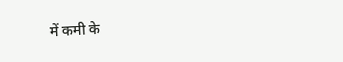में कमी के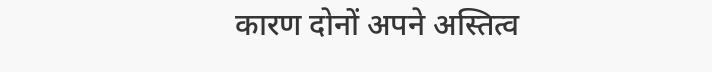कारण दोनों अपने अस्तित्व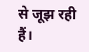से जूझ रही हैं।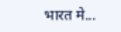भारत मे...